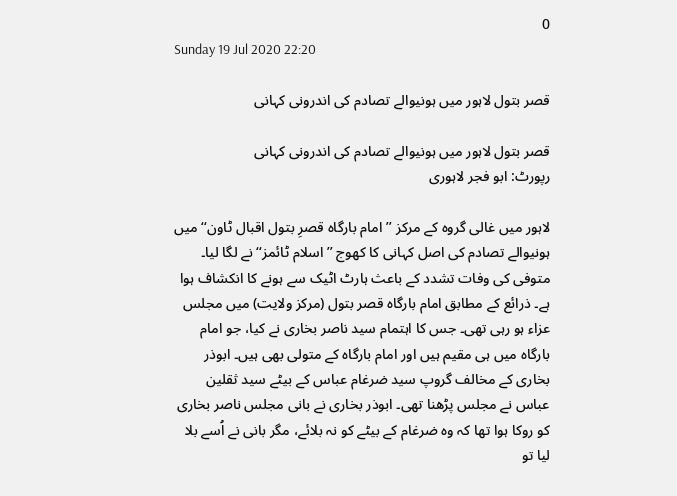0
Sunday 19 Jul 2020 22:20

قصر بتول لاہور میں ہونیوالے تصادم کی اندرونی کہانی

قصر بتول لاہور میں ہونیوالے تصادم کی اندرونی کہانی
رپورٹ: ابو فجر لاہوری

لاہور میں غالی گروہ کے مرکز ’’امام بارگاہ قصرِ بتول اقبال ٹاون‘‘ میں ہونیوالے تصادم کی اصل کہانی کا کھوج ’’اسلام ٹائمز‘‘ نے لگا لیا۔ متوفی کی وفات تشدد کے باعث ہارٹ اٹیک سے ہونے کا انکشاف ہوا ہے۔ ذرائع کے مطابق امام بارگاہ قصر بتول (مرکز ولایت) میں مجلس عزاء ہو رہی تھی۔ جس کا اہتمام سید ناصر بخاری نے کیا، جو امام بارگاہ میں ہی مقیم ہیں اور امام بارگاہ کے متولی بھی ہیں۔ ابوذر بخاری کے مخالف گروپ سید ضرغام عباس کے بیٹے سید ثقلین عباس نے مجلس پڑھنا تھی۔ ابوذر بخاری نے بانی مجلس ناصر بخاری کو روکا ہوا تھا کہ وہ ضرغام کے بیٹے کو نہ بلائے، مگر بانی نے اُسے بلا لیا تو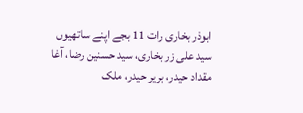ابوذر بخاری رات 11 بجے اپنے ساتھیوں سید علی زر بخاری، سید حسنین رضا، آغا مقداد حیدر، بریر حیدر، ملک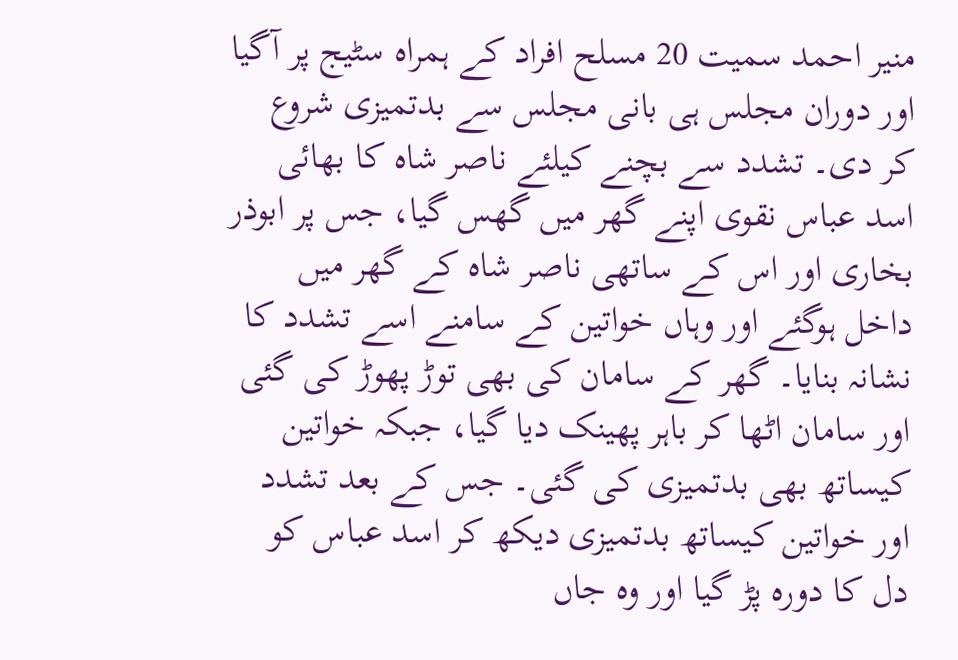منیر احمد سمیت 20 مسلح افراد کے ہمراہ سٹیج پر آگیا اور دوران مجلس ہی بانی مجلس سے بدتمیزی شروع کر دی۔ تشدد سے بچنے کیلئے ناصر شاہ کا بھائی اسد عباس نقوی اپنے گھر میں گھس گیا، جس پر ابوذر بخاری اور اس کے ساتھی ناصر شاہ کے گھر میں داخل ہوگئے اور وہاں خواتین کے سامنے اسے تشدد کا نشانہ بنایا۔ گھر کے سامان کی بھی توڑ پھوڑ کی گئی اور سامان اٹھا کر باہر پھینک دیا گیا، جبکہ خواتین کیساتھ بھی بدتمیزی کی گئی۔ جس کے بعد تشدد اور خواتین کیساتھ بدتمیزی دیکھ کر اسد عباس کو دل کا دورہ پڑ گیا اور وہ جاں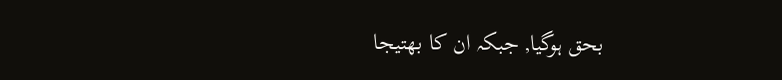بحق ہوگیا, جبکہ ان کا بھتیجا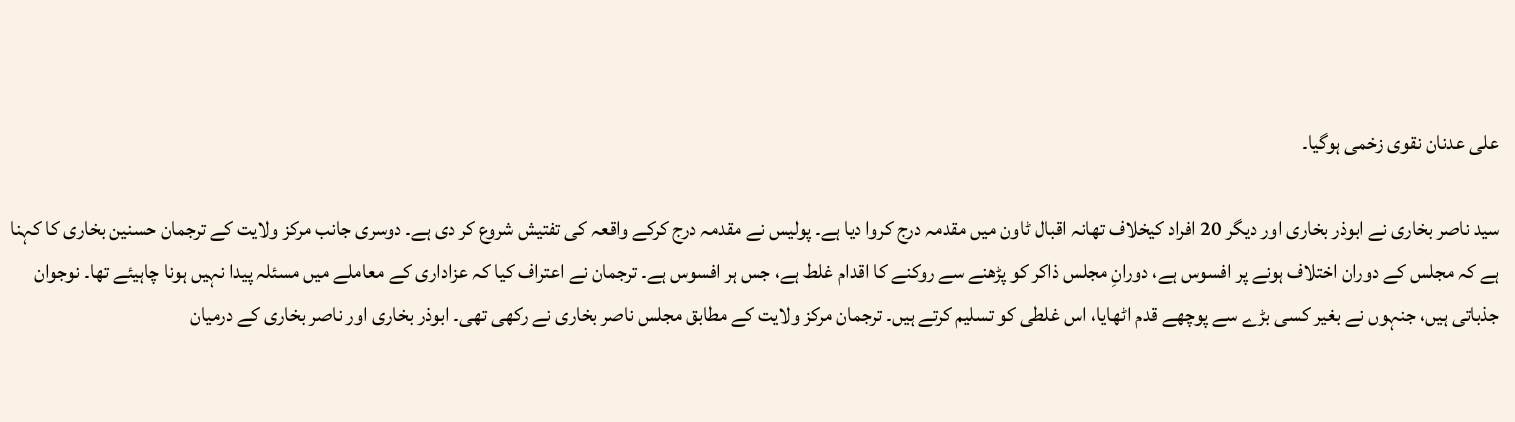علی عدنان نقوی زخمی ہوگیا۔

سید ناصر بخاری نے ابوذر بخاری اور دیگر 20 افراد کیخلاف تھانہ اقبال ٹاون میں مقدمہ درج کروا دیا ہے۔ پولیس نے مقدمہ درج کرکے واقعہ کی تفتیش شروع کر دی ہے۔ دوسری جانب مرکز ولایت کے ترجمان حسنین بخاری کا کہنا ہے کہ مجلس کے دوران اختلاف ہونے پر افسوس ہے، دورانِ مجلس ذاکر کو پڑھنے سے روکنے کا اقدام غلط ہے، جس ہر افسوس ہے۔ ترجمان نے اعتراف کیا کہ عزاداری کے معاملے میں مسئلہ پیدا نہیں ہونا چاہیئے تھا۔ نوجوان جذباتی ہیں، جنہوں نے بغیر کسی بڑے سے پوچھے قدم اٹھایا، اس غلطی کو تسلیم کرتے ہیں۔ ترجمان مرکز ولایت کے مطابق مجلس ناصر بخاری نے رکھی تھی۔ ابوذر بخاری اور ناصر بخاری کے درمیان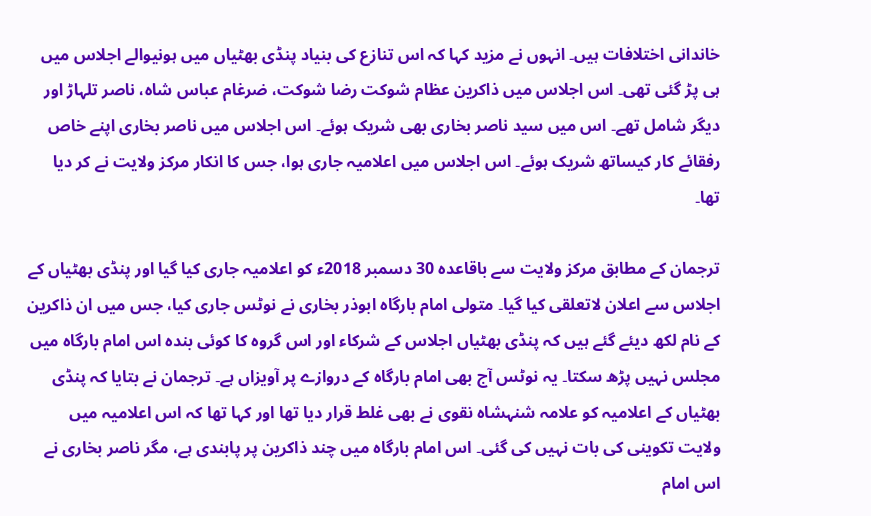خاندانی اختلافات ہیں۔ انہوں نے مزید کہا کہ اس تنازع کی بنیاد پنڈی بھٹیاں میں ہونیوالے اجلاس میں ہی پڑ گئی تھی۔ اس اجلاس میں ذاکرین عظام شوکت رضا شوکت، ضرغام عباس شاہ، ناصر تلہاڑ اور دیگر شامل تھے۔ اس میں سید ناصر بخاری بھی شریک ہوئے۔ اس اجلاس میں ناصر بخاری اپنے خاص رفقائے کار کیساتھ شریک ہوئے۔ اس اجلاس میں اعلامیہ جاری ہوا، جس کا انکار مرکز ولایت نے کر دیا تھا۔

ترجمان کے مطابق مرکز ولایت سے باقاعدہ 30 دسمبر 2018ء کو اعلامیہ جاری کیا گیا اور پنڈی بھٹیاں کے اجلاس سے اعلان لاتعلقی کیا گیا۔ متولی امام بارگاہ ابوذر بخاری نے نوٹس جاری کیا، جس میں ان ذاکرین کے نام لکھ دیئے گئے ہیں کہ پنڈی بھٹیاں اجلاس کے شرکاء اور اس گروہ کا کوئی بندہ اس امام بارگاہ میں مجلس نہیں پڑھ سکتا۔ یہ نوٹس آج بھی امام بارگاہ کے دروازے پر آویزاں ہے۔ ترجمان نے بتایا کہ پنڈی بھٹیاں کے اعلامیہ کو علامہ شنہشاہ نقوی نے بھی غلط قرار دیا تھا اور کہا تھا کہ اس اعلامیہ میں ولایت تکوینی کی بات نہیں کی گئی۔ اس امام بارگاہ میں چند ذاکرین پر پابندی ہے، مگر ناصر بخاری نے اس امام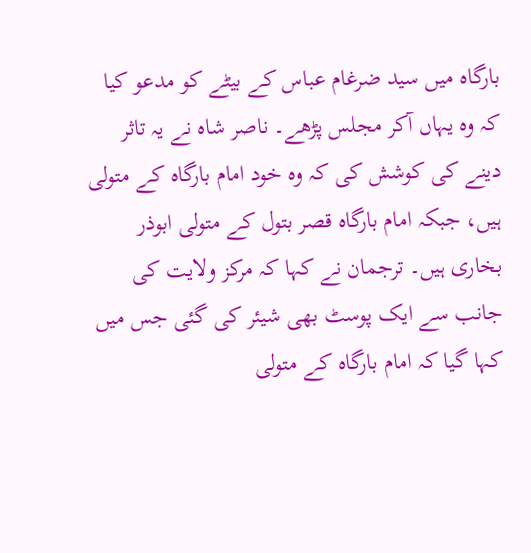بارگاہ میں سید ضرغام عباس کے بیٹے کو مدعو کیا کہ وہ یہاں آکر مجلس پڑھے۔ ناصر شاہ نے یہ تاثر دینے کی کوشش کی کہ وہ خود امام بارگاہ کے متولی ہیں، جبکہ امام بارگاہ قصر بتول کے متولی ابوذر بخاری ہیں۔ ترجمان نے کہا کہ مرکز ولایت کی جانب سے ایک پوسٹ بھی شیئر کی گئی جس میں کہا گیا کہ امام بارگاہ کے متولی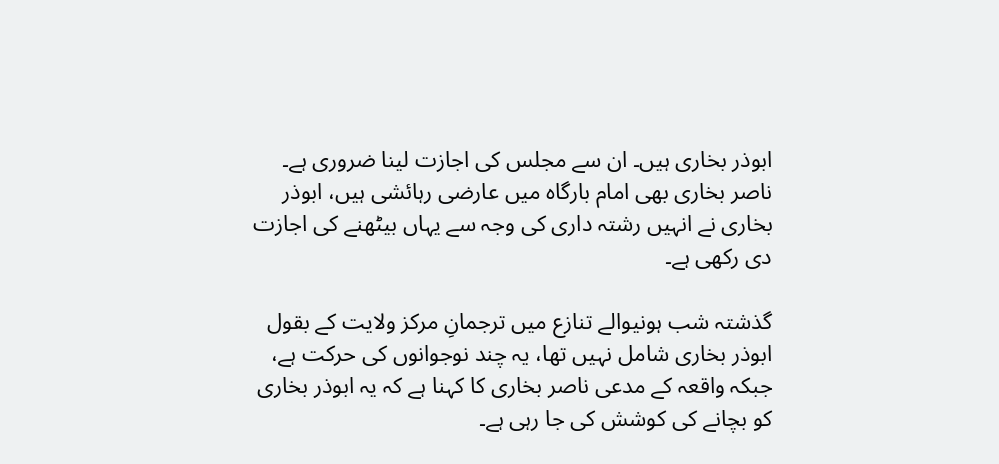ابوذر بخاری ہیں۔ ان سے مجلس کی اجازت لینا ضروری ہے۔ ناصر بخاری بھی امام بارگاہ میں عارضی رہائشی ہیں، ابوذر بخاری نے انہیں رشتہ داری کی وجہ سے یہاں بیٹھنے کی اجازت دی رکھی ہے۔

گذشتہ شب ہونیوالے تنازع میں ترجمانِ مرکز ولایت کے بقول ابوذر بخاری شامل نہیں تھا، یہ چند نوجوانوں کی حرکت ہے، جبکہ واقعہ کے مدعی ناصر بخاری کا کہنا ہے کہ یہ ابوذر بخاری کو بچانے کی کوشش کی جا رہی ہے۔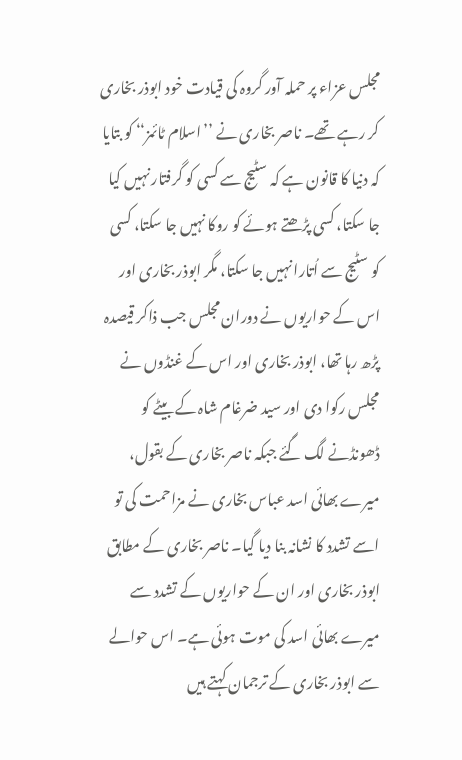مجلس عزاء پر حملہ آور گروہ کی قیادت خود ابوذر بخاری کر رہے تھے۔ ناصر بخاری نے ’’اسلام ٹائمز‘‘ کو بتایا کہ دنیا کا قانون ہے کہ سٹیج سے کسی کو گرفتار نہیں کیا جا سکتا، کسی پڑھتے ہوئے کو روکا نہیں جا سکتا، کسی کو سٹیج سے اُتارا نہیں جا سکتا، مگر ابوذر بخاری اور اس کے حواریوں نے دوران مجلس جب ذاکر قیصدہ پڑھ رہا تھا، ابوذر بخاری اور اس کے غنڈوں نے مجلس رکوا دی اور سید ضرغام شاہ کے بیٹے کو ڈھونڈنے لگ گئے جبکہ ناصر بخاری کے بقول، میرے بھائی اسد عباس بخاری نے مزاحمت کی تو اسے تشدد کا نشانہ بنا دیا گیا۔ ناصر بخاری کے مطابق ابوذر بخاری اور ان کے حواریوں کے تشدد سے میرے بھائی اسد کی موت ہوئی ہے۔ اس حوالے سے ابوذر بخاری کے ترجمان کہتے ہیں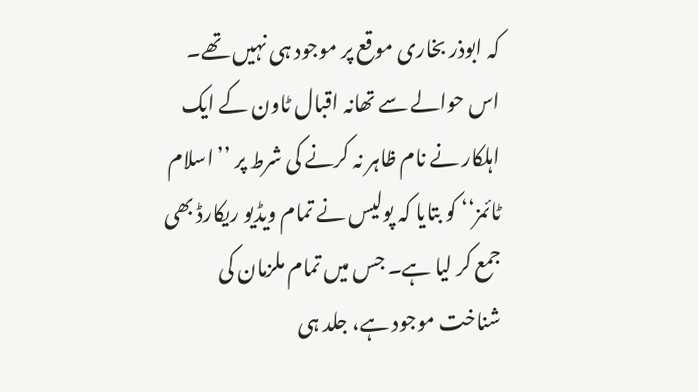کہ ابوذر بخاری موقع پر موجود ہی نہیں تھے۔ اس حوالے سے تھانہ اقبال ٹاون کے ایک اہلکار نے نام ظاہر نہ کرنے کی شرط پر ’’اسلام ٹائمز‘‘ کو بتایا کہ پولیس نے تمام ویڈیو ریکارڈ بھی جمع کر لیا ہے۔ جس میں تمام ملزمان کی شناخت موجود ہے، جلد ہی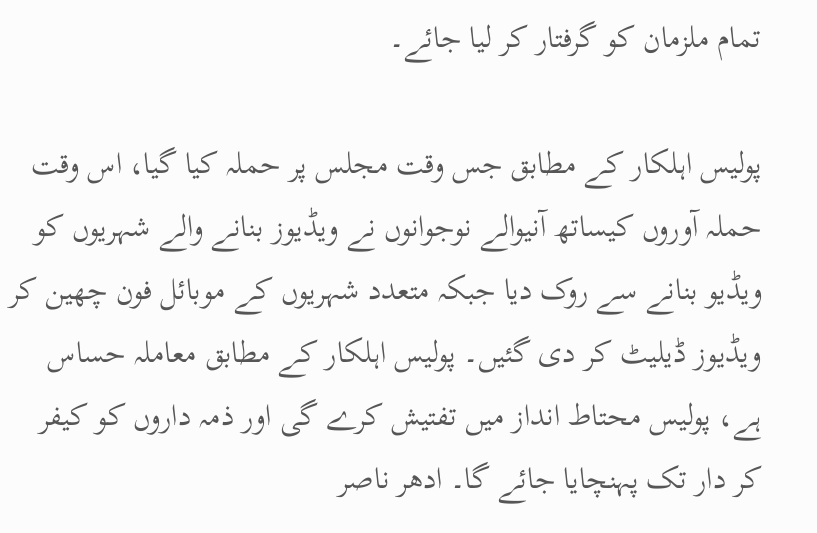تمام ملزمان کو گرفتار کر لیا جائے۔

پولیس اہلکار کے مطابق جس وقت مجلس پر حملہ کیا گیا، اس وقت حملہ آوروں کیساتھ آنیوالے نوجوانوں نے ویڈیوز بنانے والے شہریوں کو ویڈیو بنانے سے روک دیا جبکہ متعدد شہریوں کے موبائل فون چھین کر ویڈیوز ڈیلیٹ کر دی گئیں۔ پولیس اہلکار کے مطابق معاملہ حساس ہے، پولیس محتاط انداز میں تفتیش کرے گی اور ذمہ داروں کو کیفر کر دار تک پہنچایا جائے گا۔ ادھر ناصر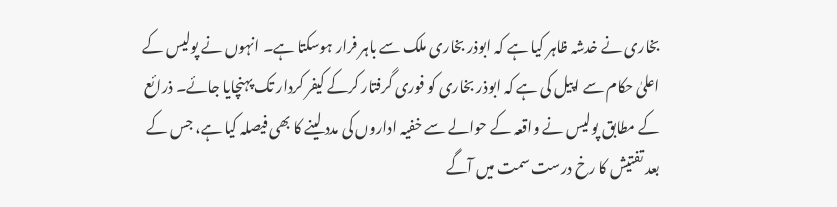بخاری نے خدشہ ظاہر کیا ہے کہ ابوذر بخاری ملک سے باہر فرار ہوسکتا ہے۔ انہوں نے پولیس کے اعلیٰ حکام سے اپیل کی ہے کہ ابوذر بخاری کو فوری گرفتار کرکے کیفر کردار تک پہنچایا جائے۔ ذرائع کے مطابق پولیس نے واقعہ کے حوالے سے خفیہ اداروں کی مدد لینے کا بھی فیصلہ کیا ہے، جس کے بعد تفتیش کا رخ درست سمت میں آگے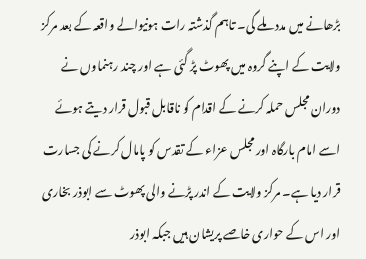بڑھانے میں مدد ملے گی۔ تاہم گذشتہ رات ہونیوالے واقعہ کے بعد مرکز ولایت کے اپنے گروہ میں پھوٹ پڑ گئی ہے اور چند رہنماوں نے دوران مجلس حملہ کرنے کے اقدام کو ناقابل قبول قرار دیتے ہوئے اسے امام بارگاہ اور مجلس عزاء کے تقدس کو پامال کرنے کی جسارت قرار دیا ہے۔ مرکز ولایت کے اندر پڑنے والی پھوٹ سے ابوذر بخاری اور اس کے حواری خاصے پریشان ہیں جبکہ ابوذر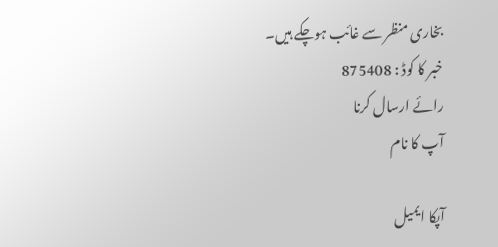بخاری منظر سے غائب ہوچکے ہیں۔
خبر کا کوڈ : 875408
رائے ارسال کرنا
آپ کا نام

آپکا ایمیل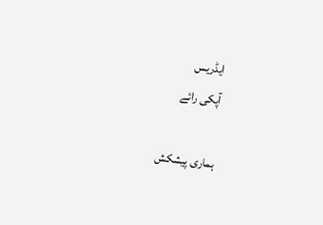ایڈریس
آپکی رائے

ہماری پیشکش